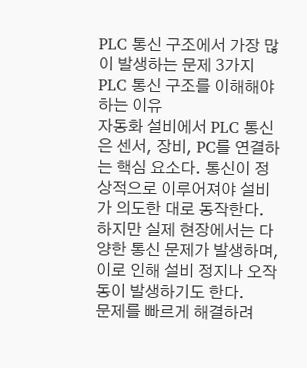PLC 통신 구조에서 가장 많이 발생하는 문제 3가지
PLC 통신 구조를 이해해야 하는 이유
자동화 설비에서 PLC 통신은 센서, 장비, PC를 연결하는 핵심 요소다. 통신이 정상적으로 이루어져야 설비가 의도한 대로 동작한다. 하지만 실제 현장에서는 다양한 통신 문제가 발생하며, 이로 인해 설비 정지나 오작동이 발생하기도 한다.
문제를 빠르게 해결하려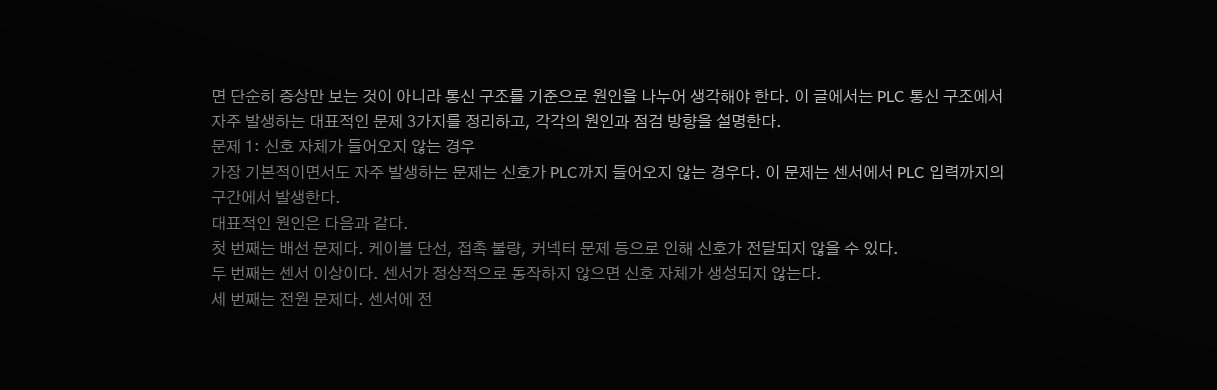면 단순히 증상만 보는 것이 아니라 통신 구조를 기준으로 원인을 나누어 생각해야 한다. 이 글에서는 PLC 통신 구조에서 자주 발생하는 대표적인 문제 3가지를 정리하고, 각각의 원인과 점검 방향을 설명한다.
문제 1: 신호 자체가 들어오지 않는 경우
가장 기본적이면서도 자주 발생하는 문제는 신호가 PLC까지 들어오지 않는 경우다. 이 문제는 센서에서 PLC 입력까지의 구간에서 발생한다.
대표적인 원인은 다음과 같다.
첫 번째는 배선 문제다. 케이블 단선, 접촉 불량, 커넥터 문제 등으로 인해 신호가 전달되지 않을 수 있다.
두 번째는 센서 이상이다. 센서가 정상적으로 동작하지 않으면 신호 자체가 생성되지 않는다.
세 번째는 전원 문제다. 센서에 전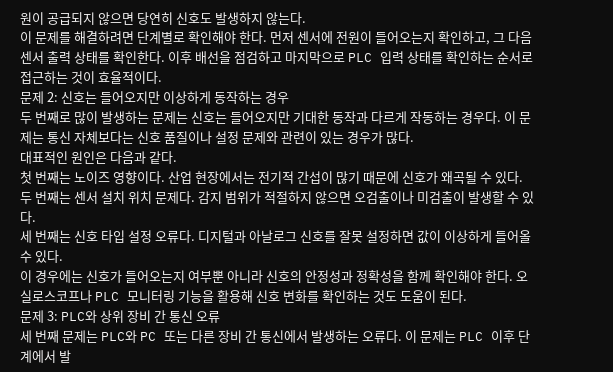원이 공급되지 않으면 당연히 신호도 발생하지 않는다.
이 문제를 해결하려면 단계별로 확인해야 한다. 먼저 센서에 전원이 들어오는지 확인하고, 그 다음 센서 출력 상태를 확인한다. 이후 배선을 점검하고 마지막으로 PLC 입력 상태를 확인하는 순서로 접근하는 것이 효율적이다.
문제 2: 신호는 들어오지만 이상하게 동작하는 경우
두 번째로 많이 발생하는 문제는 신호는 들어오지만 기대한 동작과 다르게 작동하는 경우다. 이 문제는 통신 자체보다는 신호 품질이나 설정 문제와 관련이 있는 경우가 많다.
대표적인 원인은 다음과 같다.
첫 번째는 노이즈 영향이다. 산업 현장에서는 전기적 간섭이 많기 때문에 신호가 왜곡될 수 있다.
두 번째는 센서 설치 위치 문제다. 감지 범위가 적절하지 않으면 오검출이나 미검출이 발생할 수 있다.
세 번째는 신호 타입 설정 오류다. 디지털과 아날로그 신호를 잘못 설정하면 값이 이상하게 들어올 수 있다.
이 경우에는 신호가 들어오는지 여부뿐 아니라 신호의 안정성과 정확성을 함께 확인해야 한다. 오실로스코프나 PLC 모니터링 기능을 활용해 신호 변화를 확인하는 것도 도움이 된다.
문제 3: PLC와 상위 장비 간 통신 오류
세 번째 문제는 PLC와 PC 또는 다른 장비 간 통신에서 발생하는 오류다. 이 문제는 PLC 이후 단계에서 발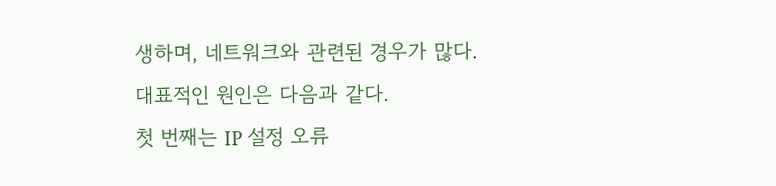생하며, 네트워크와 관련된 경우가 많다.
대표적인 원인은 다음과 같다.
첫 번째는 IP 설정 오류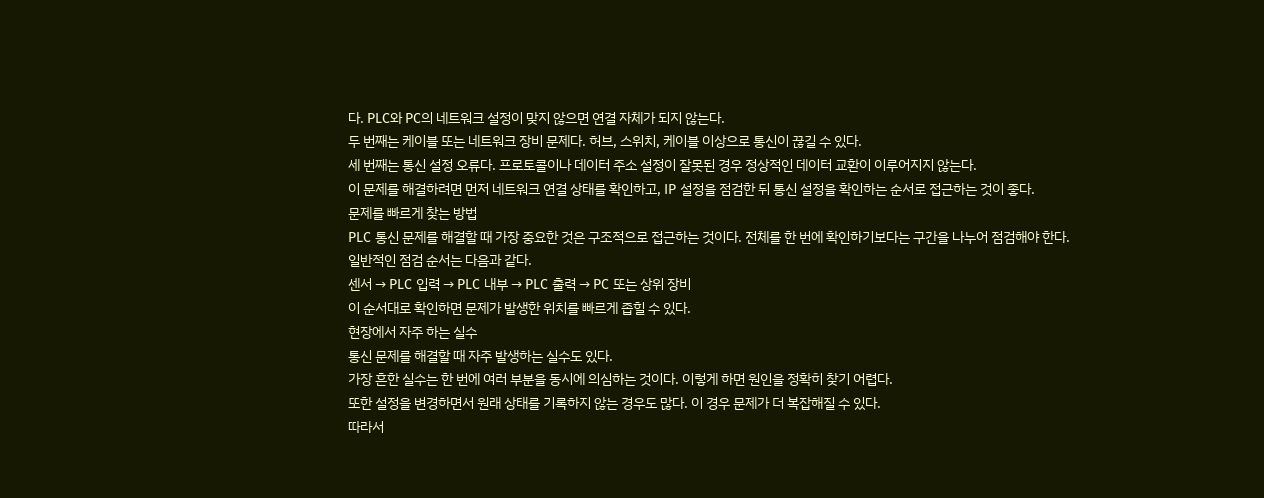다. PLC와 PC의 네트워크 설정이 맞지 않으면 연결 자체가 되지 않는다.
두 번째는 케이블 또는 네트워크 장비 문제다. 허브, 스위치, 케이블 이상으로 통신이 끊길 수 있다.
세 번째는 통신 설정 오류다. 프로토콜이나 데이터 주소 설정이 잘못된 경우 정상적인 데이터 교환이 이루어지지 않는다.
이 문제를 해결하려면 먼저 네트워크 연결 상태를 확인하고, IP 설정을 점검한 뒤 통신 설정을 확인하는 순서로 접근하는 것이 좋다.
문제를 빠르게 찾는 방법
PLC 통신 문제를 해결할 때 가장 중요한 것은 구조적으로 접근하는 것이다. 전체를 한 번에 확인하기보다는 구간을 나누어 점검해야 한다.
일반적인 점검 순서는 다음과 같다.
센서 → PLC 입력 → PLC 내부 → PLC 출력 → PC 또는 상위 장비
이 순서대로 확인하면 문제가 발생한 위치를 빠르게 좁힐 수 있다.
현장에서 자주 하는 실수
통신 문제를 해결할 때 자주 발생하는 실수도 있다.
가장 흔한 실수는 한 번에 여러 부분을 동시에 의심하는 것이다. 이렇게 하면 원인을 정확히 찾기 어렵다.
또한 설정을 변경하면서 원래 상태를 기록하지 않는 경우도 많다. 이 경우 문제가 더 복잡해질 수 있다.
따라서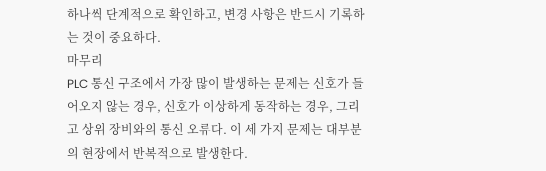하나씩 단계적으로 확인하고, 변경 사항은 반드시 기록하는 것이 중요하다.
마무리
PLC 통신 구조에서 가장 많이 발생하는 문제는 신호가 들어오지 않는 경우, 신호가 이상하게 동작하는 경우, 그리고 상위 장비와의 통신 오류다. 이 세 가지 문제는 대부분의 현장에서 반복적으로 발생한다.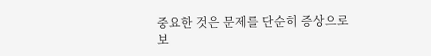중요한 것은 문제를 단순히 증상으로 보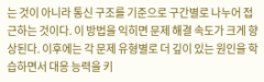는 것이 아니라 통신 구조를 기준으로 구간별로 나누어 접근하는 것이다. 이 방법을 익히면 문제 해결 속도가 크게 향상된다. 이후에는 각 문제 유형별로 더 깊이 있는 원인을 학습하면서 대응 능력을 키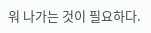워 나가는 것이 필요하다.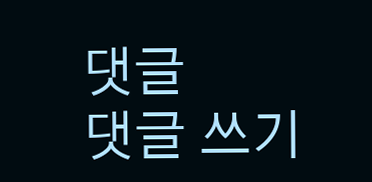댓글
댓글 쓰기